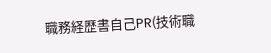職務経歴書自己PR(技術職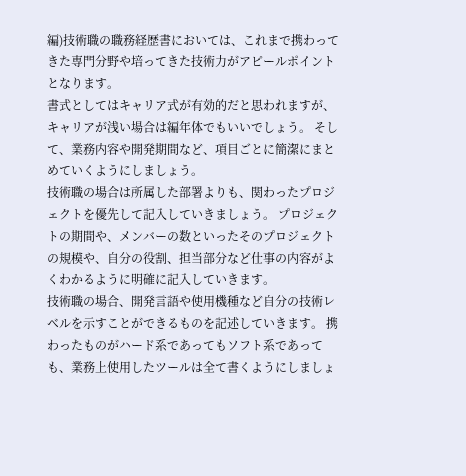編)技術職の職務経歴書においては、これまで携わってきた専門分野や培ってきた技術力がアピールポイントとなります。
書式としてはキャリア式が有効的だと思われますが、キャリアが浅い場合は編年体でもいいでしょう。 そして、業務内容や開発期間など、項目ごとに簡潔にまとめていくようにしましょう。
技術職の場合は所属した部署よりも、関わったプロジェクトを優先して記入していきましょう。 プロジェクトの期間や、メンバーの数といったそのプロジェクトの規模や、自分の役割、担当部分など仕事の内容がよくわかるように明確に記入していきます。
技術職の場合、開発言語や使用機種など自分の技術レベルを示すことができるものを記述していきます。 携わったものがハード系であってもソフト系であっても、業務上使用したツールは全て書くようにしましょ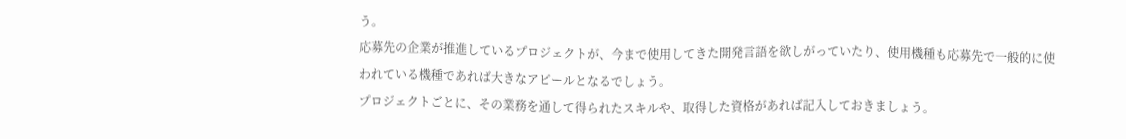う。
応募先の企業が推進しているプロジェクトが、今まで使用してきた開発言語を欲しがっていたり、使用機種も応募先で一般的に使われている機種であれば大きなアピールとなるでしょう。
プロジェクトごとに、その業務を通して得られたスキルや、取得した資格があれば記入しておきましょう。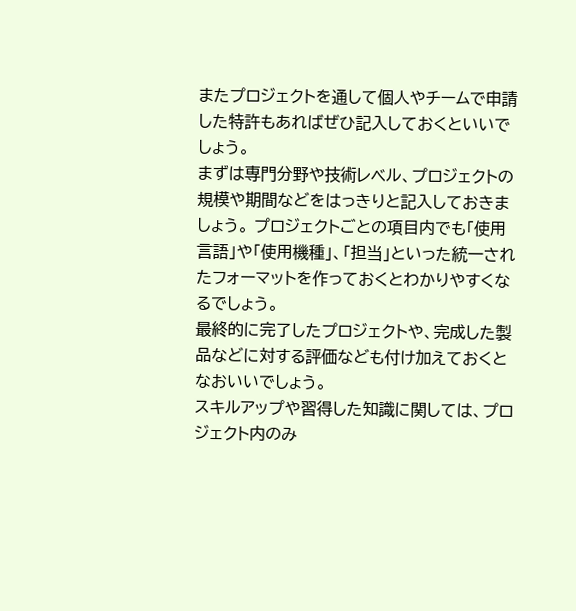またプロジェクトを通して個人やチームで申請した特許もあればぜひ記入しておくといいでしょう。
まずは専門分野や技術レベル、プロジェクトの規模や期間などをはっきりと記入しておきましょう。 プロジェクトごとの項目内でも「使用言語」や「使用機種」、「担当」といった統一されたフォーマットを作っておくとわかりやすくなるでしょう。
最終的に完了したプロジェクトや、完成した製品などに対する評価なども付け加えておくとなおいいでしょう。
スキルアップや習得した知識に関しては、プロジェクト内のみ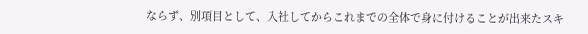ならず、別項目として、入社してからこれまでの全体で身に付けることが出来たスキ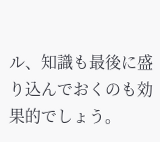ル、知識も最後に盛り込んでおくのも効果的でしょう。